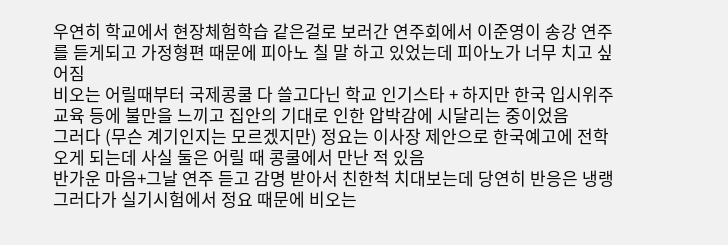우연히 학교에서 현장체험학습 같은걸로 보러간 연주회에서 이준영이 송강 연주를 듣게되고 가정형편 때문에 피아노 칠 말 하고 있었는데 피아노가 너무 치고 싶어짐
비오는 어릴때부터 국제콩쿨 다 쓸고다닌 학교 인기스타 + 하지만 한국 입시위주 교육 등에 불만을 느끼고 집안의 기대로 인한 압박감에 시달리는 중이었음
그러다 (무슨 계기인지는 모르겠지만) 정요는 이사장 제안으로 한국예고에 전학 오게 되는데 사실 둘은 어릴 때 콩쿨에서 만난 적 있음
반가운 마음+그날 연주 듣고 감명 받아서 친한척 치대보는데 당연히 반응은 냉랭
그러다가 실기시험에서 정요 때문에 비오는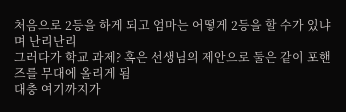처음으로 2등을 하게 되고 엄마는 어떻게 2등을 할 수가 있냐며 난리난리
그러다가 학교 과제? 혹은 선생님의 제안으로 둘은 같이 포핸즈를 무대에 올리게 됨
대충 여기까지가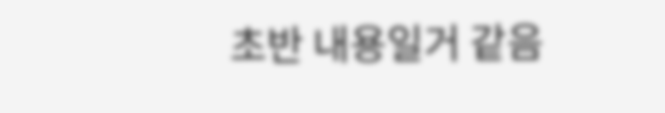초반 내용일거 같음